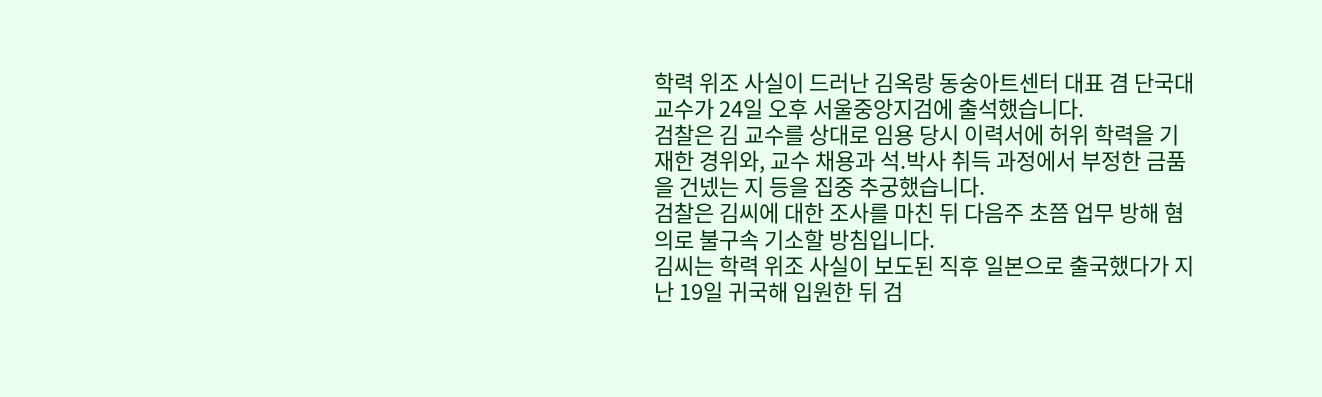학력 위조 사실이 드러난 김옥랑 동숭아트센터 대표 겸 단국대 교수가 24일 오후 서울중앙지검에 출석했습니다.
검찰은 김 교수를 상대로 임용 당시 이력서에 허위 학력을 기재한 경위와, 교수 채용과 석.박사 취득 과정에서 부정한 금품을 건넸는 지 등을 집중 추궁했습니다.
검찰은 김씨에 대한 조사를 마친 뒤 다음주 초쯤 업무 방해 혐의로 불구속 기소할 방침입니다.
김씨는 학력 위조 사실이 보도된 직후 일본으로 출국했다가 지난 19일 귀국해 입원한 뒤 검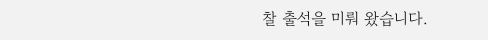찰 출석을 미뤄 왔습니다.